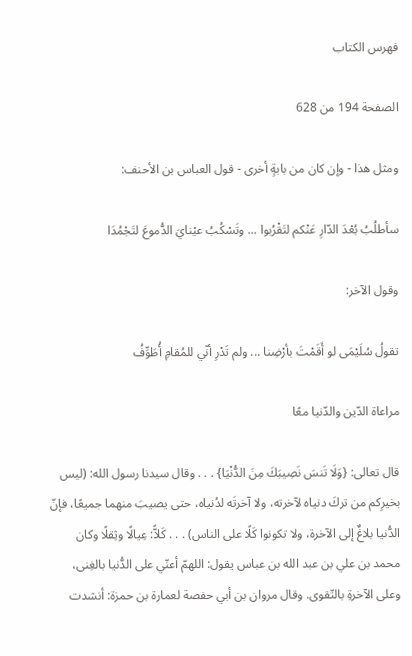فهرس الكتاب

الصفحة 194 من 628

ومثل هذا - وإن كان من بابةٍ أخرى - قول العباس بن الأحنف:

سأطلُبُ بُعْدَ الدّارِ عَنْكم لتَقْرُبوا ... وتَسْكُبُ عيْنايَ الدُّموعَ لتَجْمُدَا

وقول الآخر:

تقولُ سُلَيْمَى لو أَقَمْتَ بأرْضِنا ... ولم تَدْرِ أنّي للمُقامِ أُطَوِّفُ

مراعاة الدّين والدّنيا معًا

قال تعالى: {وَلَا تَنسَ نَصِيبَكَ مِنَ الدُّنْيَا} . . . وقال سيدنا رسول الله: (ليس بخيرِكم من تركَ دنياه لآخرته، ولا آخرتَه لدُنياه، حتى يصيبَ منهما جميعًا، فإنّ الدُّنيا بلاغٌ إلى الآخرة، ولا تكونوا كَلًا على الناس) . . . كَلاًّ: عِيالًا وثِقلًا وكان محمد بن علي بن عبد الله بن عباس يقول: اللهمّ أعنّي على الدُّنيا بالغِنى، وعلى الآخرةِ بالتّقوى. وقال مروان بن أبي حفصة لعمارة بن حمزة: أنشدت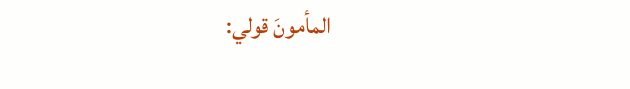المأمونَ قولي: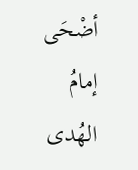أضْحَى إمامُ الهُدى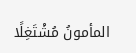المأمونُ مُشْتَغِلًا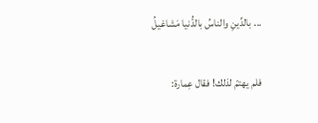... بالدِّينِ والناسُ بالدُّنيا مَشاغيلُ

فلم يهتمّ لذلك! فقال عِمارة: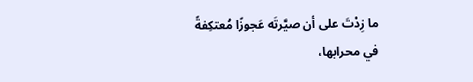ما زِدْتَ على أن صيَّرتَه عَجوزًا مُعتكِفةً في محرابها،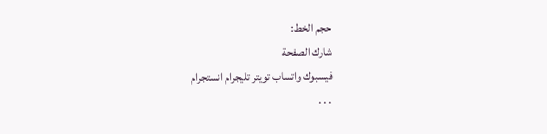حجم الخط:
شارك الصفحة
فيسبوك واتساب تويتر تليجرام انستجرام
. . .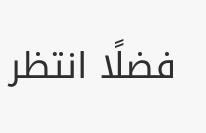فضلًا انتظر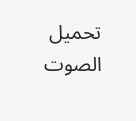تحميل الصوت